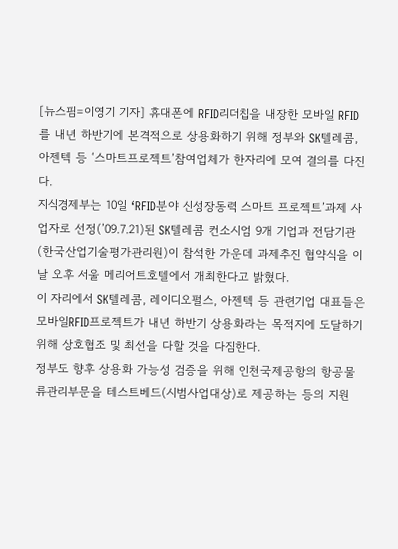[뉴스핌=이영기 기자] 휴대폰에 RFID리더칩을 내장한 모바일 RFID를 내년 하반기에 본격적으로 상용화하기 위해 정부와 SK텔레콤, 아젠텍 등 ‘스마트프로젝트’참여업체가 한자리에 모여 결의를 다진다.
지식경제부는 10일 ‘RFID분야 신성장동력 스마트 프로젝트’과제 사업자로 선정(’09.7.21)된 SK텔레콤 컨소시엄 9개 기업과 전담기관(한국산업기술평가관리원)이 참석한 가운데 과제추진 협약식을 이날 오후 서울 메리어트호텔에서 개최한다고 밝혔다.
이 자리에서 SK텔레콤, 레이디오펄스, 아젠텍 등 관련기업 대표들은 모바일RFID프로젝트가 내년 하반기 상용화라는 목적지에 도달하기 위해 상호협조 및 최선을 다할 것을 다짐한다.
정부도 향후 상용화 가능성 검증을 위해 인천국제공항의 항공물류관리부문을 테스트베드(시범사업대상)로 제공하는 등의 지원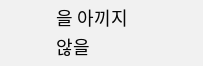을 아끼지 않을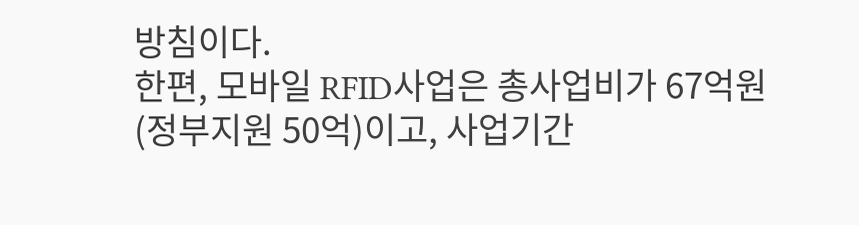방침이다.
한편, 모바일 RFID사업은 총사업비가 67억원(정부지원 50억)이고, 사업기간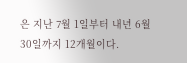은 지난 7월 1일부터 내년 6월 30일까지 12개월이다.